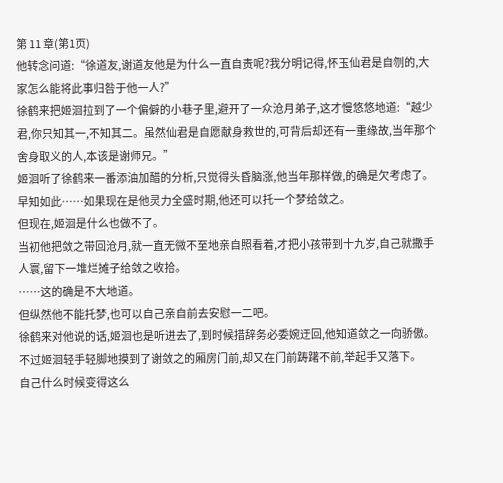第 11 章(第1页)
他转念问道:“徐道友,谢道友他是为什么一直自责呢?我分明记得,怀玉仙君是自刎的,大家怎么能将此事归咎于他一人?”
徐鹤来把姬洄拉到了一个偏僻的小巷子里,避开了一众沧月弟子,这才慢悠悠地道:“越少君,你只知其一,不知其二。虽然仙君是自愿献身救世的,可背后却还有一重缘故,当年那个舍身取义的人,本该是谢师兄。”
姬洄听了徐鹤来一番添油加醋的分析,只觉得头昏脑涨,他当年那样做,的确是欠考虑了。早知如此……如果现在是他灵力全盛时期,他还可以托一个梦给敛之。
但现在,姬洄是什么也做不了。
当初他把敛之带回沧月,就一直无微不至地亲自照看着,才把小孩带到十九岁,自己就撒手人寰,留下一堆烂摊子给敛之收拾。
……这的确是不大地道。
但纵然他不能托梦,也可以自己亲自前去安慰一二吧。
徐鹤来对他说的话,姬洄也是听进去了,到时候措辞务必委婉迂回,他知道敛之一向骄傲。
不过姬洄轻手轻脚地摸到了谢敛之的厢房门前,却又在门前踌躇不前,举起手又落下。
自己什么时候变得这么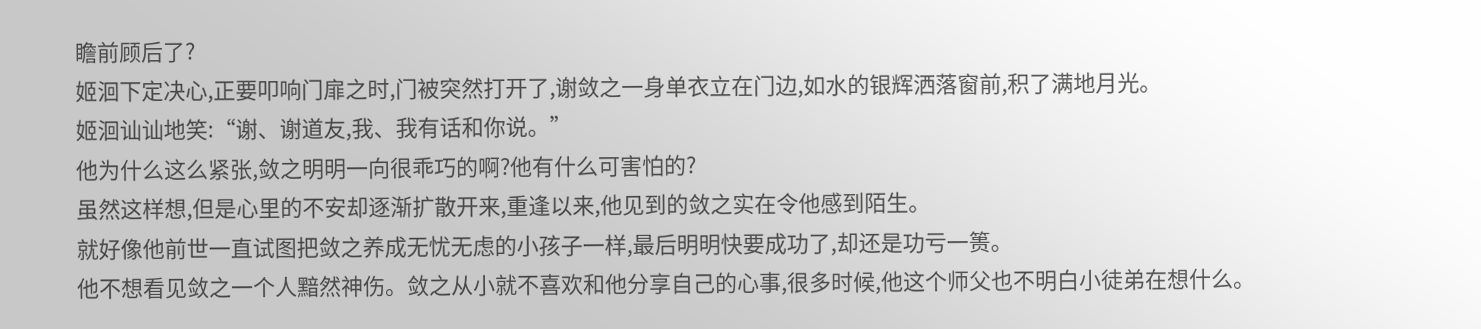瞻前顾后了?
姬洄下定决心,正要叩响门扉之时,门被突然打开了,谢敛之一身单衣立在门边,如水的银辉洒落窗前,积了满地月光。
姬洄讪讪地笑:“谢、谢道友,我、我有话和你说。”
他为什么这么紧张,敛之明明一向很乖巧的啊?他有什么可害怕的?
虽然这样想,但是心里的不安却逐渐扩散开来,重逢以来,他见到的敛之实在令他感到陌生。
就好像他前世一直试图把敛之养成无忧无虑的小孩子一样,最后明明快要成功了,却还是功亏一篑。
他不想看见敛之一个人黯然神伤。敛之从小就不喜欢和他分享自己的心事,很多时候,他这个师父也不明白小徒弟在想什么。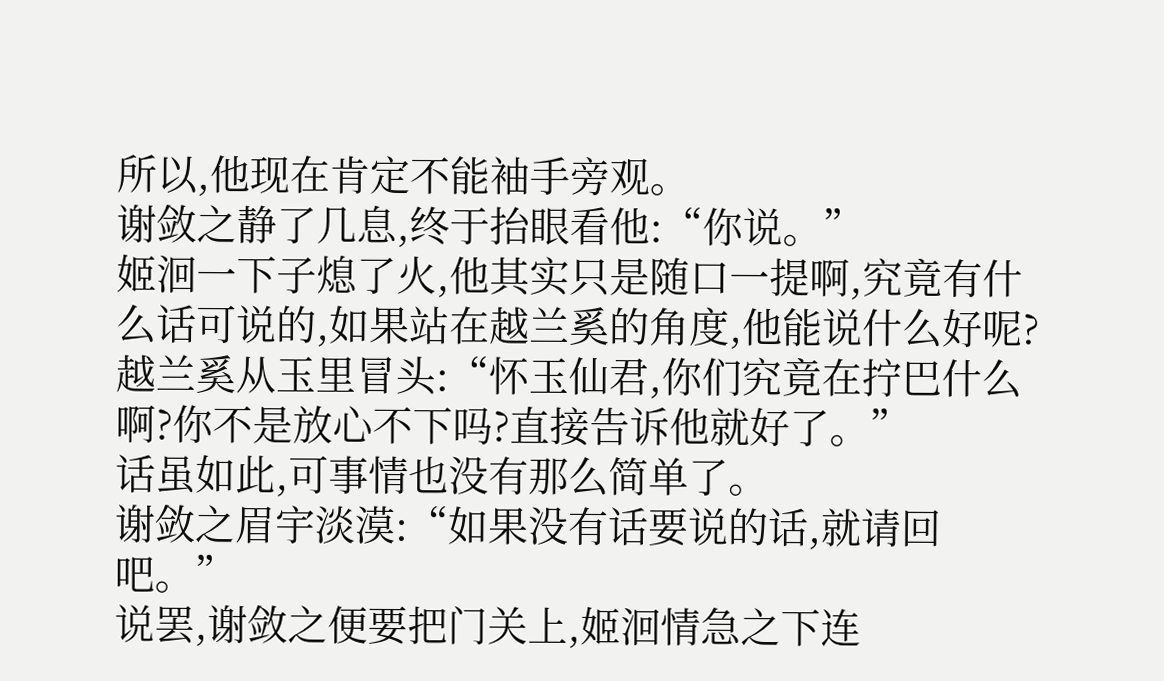所以,他现在肯定不能袖手旁观。
谢敛之静了几息,终于抬眼看他:“你说。”
姬洄一下子熄了火,他其实只是随口一提啊,究竟有什么话可说的,如果站在越兰奚的角度,他能说什么好呢?
越兰奚从玉里冒头:“怀玉仙君,你们究竟在拧巴什么啊?你不是放心不下吗?直接告诉他就好了。”
话虽如此,可事情也没有那么简单了。
谢敛之眉宇淡漠:“如果没有话要说的话,就请回吧。”
说罢,谢敛之便要把门关上,姬洄情急之下连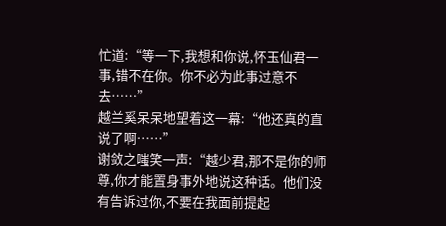忙道:“等一下,我想和你说,怀玉仙君一事,错不在你。你不必为此事过意不去……”
越兰奚呆呆地望着这一幕:“他还真的直说了啊……”
谢敛之嗤笑一声:“越少君,那不是你的师尊,你才能置身事外地说这种话。他们没有告诉过你,不要在我面前提起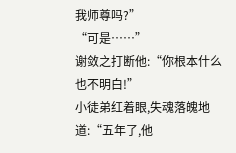我师尊吗?”
“可是……”
谢敛之打断他:“你根本什么也不明白!”
小徒弟红着眼,失魂落魄地道:“五年了,他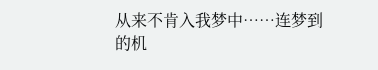从来不肯入我梦中……连梦到的机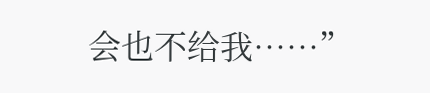会也不给我……”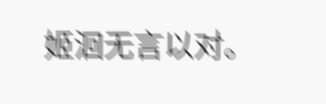姬洄无言以对。